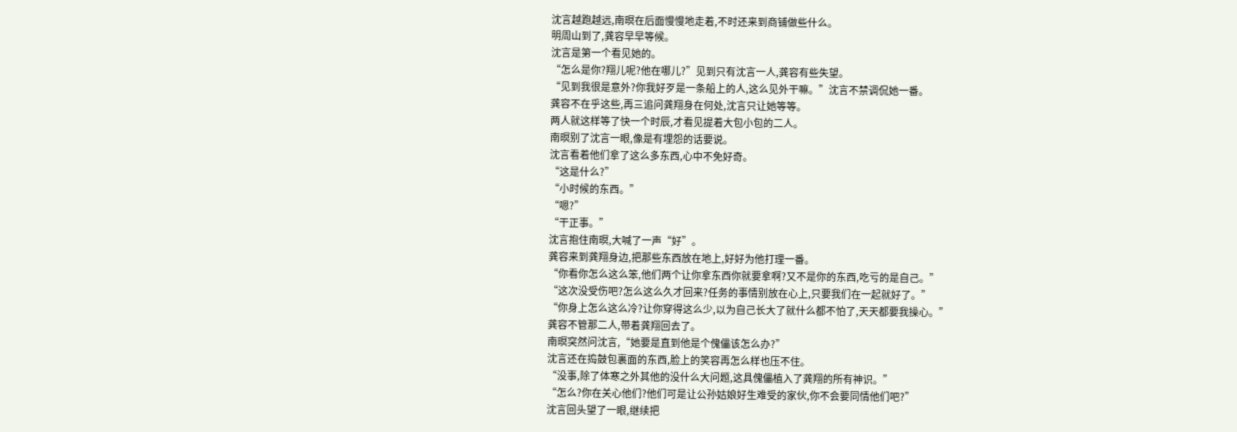沈言越跑越远,南暝在后面慢慢地走着,不时还来到商铺做些什么。
明周山到了,龚容早早等候。
沈言是第一个看见她的。
“怎么是你?翔儿呢?他在哪儿?”见到只有沈言一人,龚容有些失望。
“见到我很是意外?你我好歹是一条船上的人,这么见外干嘛。”沈言不禁调侃她一番。
龚容不在乎这些,再三追问龚翔身在何处,沈言只让她等等。
两人就这样等了快一个时辰,才看见提着大包小包的二人。
南暝别了沈言一眼,像是有埋怨的话要说。
沈言看着他们拿了这么多东西,心中不免好奇。
“这是什么?”
“小时候的东西。”
“嗯?”
“干正事。”
沈言抱住南暝,大喊了一声“好”。
龚容来到龚翔身边,把那些东西放在地上,好好为他打理一番。
“你看你怎么这么笨,他们两个让你拿东西你就要拿啊?又不是你的东西,吃亏的是自己。”
“这次没受伤吧?怎么这么久才回来?任务的事情别放在心上,只要我们在一起就好了。”
“你身上怎么这么冷?让你穿得这么少,以为自己长大了就什么都不怕了,天天都要我操心。”
龚容不管那二人,带着龚翔回去了。
南暝突然问沈言,“她要是直到他是个傀儡该怎么办?”
沈言还在捣鼓包裏面的东西,脸上的笑容再怎么样也压不住。
“没事,除了体寒之外其他的没什么大问题,这具傀儡植入了龚翔的所有神识。”
“怎么?你在关心他们?他们可是让公孙姑娘好生难受的家伙,你不会要同情他们吧?”
沈言回头望了一眼,继续把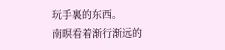玩手裏的东西。
南暝看着渐行渐远的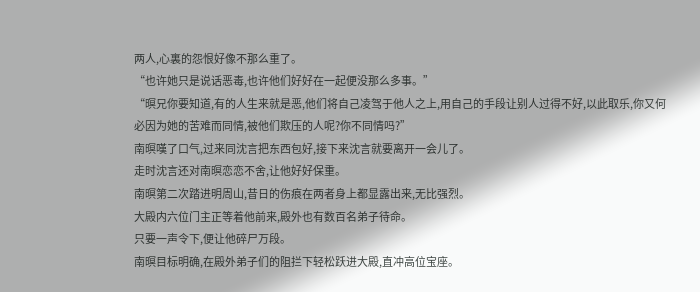两人,心裏的怨恨好像不那么重了。
“也许她只是说话恶毒,也许他们好好在一起便没那么多事。”
“暝兄你要知道,有的人生来就是恶,他们将自己凌驾于他人之上,用自己的手段让别人过得不好,以此取乐,你又何必因为她的苦难而同情,被他们欺压的人呢?你不同情吗?”
南暝嘆了口气,过来同沈言把东西包好,接下来沈言就要离开一会儿了。
走时沈言还对南暝恋恋不舍,让他好好保重。
南暝第二次踏进明周山,昔日的伤痕在两者身上都显露出来,无比强烈。
大殿内六位门主正等着他前来,殿外也有数百名弟子待命。
只要一声令下,便让他碎尸万段。
南暝目标明确,在殿外弟子们的阻拦下轻松跃进大殿,直冲高位宝座。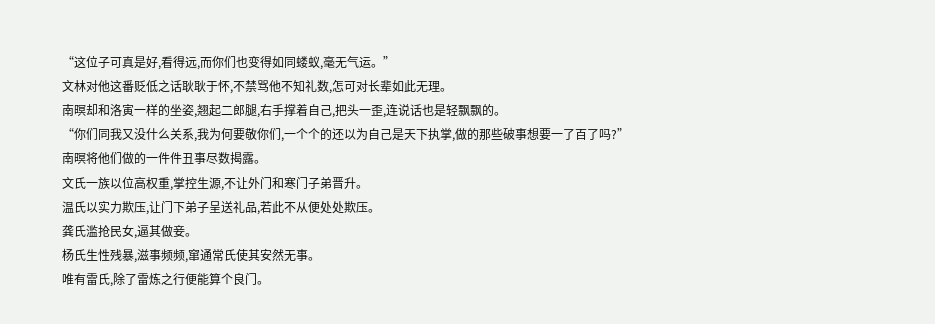“这位子可真是好,看得远,而你们也变得如同蝼蚁,毫无气运。”
文林对他这番贬低之话耿耿于怀,不禁骂他不知礼数,怎可对长辈如此无理。
南暝却和洛寅一样的坐姿,翘起二郎腿,右手撑着自己,把头一歪,连说话也是轻飘飘的。
“你们同我又没什么关系,我为何要敬你们,一个个的还以为自己是天下执掌,做的那些破事想要一了百了吗?”
南暝将他们做的一件件丑事尽数揭露。
文氏一族以位高权重,掌控生源,不让外门和寒门子弟晋升。
温氏以实力欺压,让门下弟子呈送礼品,若此不从便处处欺压。
龚氏滥抢民女,逼其做妾。
杨氏生性残暴,滋事频频,窜通常氏使其安然无事。
唯有雷氏,除了雷炼之行便能算个良门。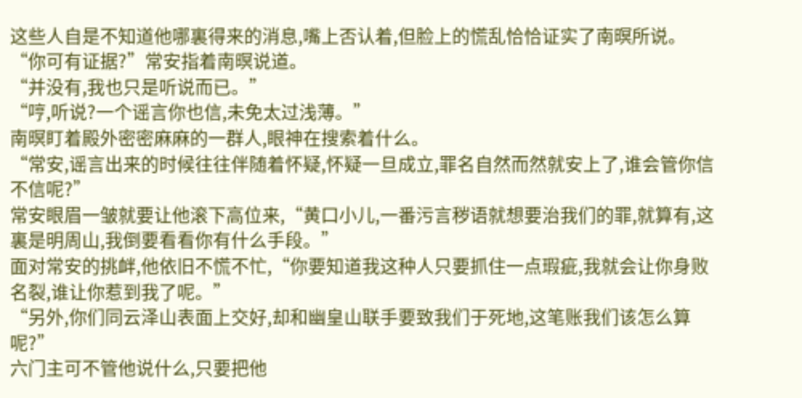这些人自是不知道他哪裏得来的消息,嘴上否认着,但脸上的慌乱恰恰证实了南暝所说。
“你可有证据?”常安指着南暝说道。
“并没有,我也只是听说而已。”
“哼,听说?一个谣言你也信,未免太过浅薄。”
南暝盯着殿外密密麻麻的一群人,眼神在搜索着什么。
“常安,谣言出来的时候往往伴随着怀疑,怀疑一旦成立,罪名自然而然就安上了,谁会管你信不信呢?”
常安眼眉一皱就要让他滚下高位来,“黄口小儿,一番污言秽语就想要治我们的罪,就算有,这裏是明周山,我倒要看看你有什么手段。”
面对常安的挑衅,他依旧不慌不忙,“你要知道我这种人只要抓住一点瑕疵,我就会让你身败名裂,谁让你惹到我了呢。”
“另外,你们同云泽山表面上交好,却和幽皇山联手要致我们于死地,这笔账我们该怎么算呢?”
六门主可不管他说什么,只要把他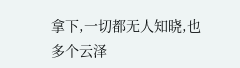拿下,一切都无人知晓,也多个云泽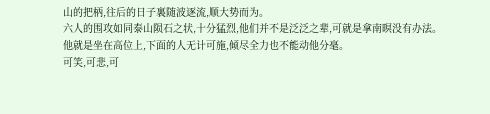山的把柄,往后的日子裏随波逐流,顺大势而为。
六人的围攻如同泰山陨石之状,十分猛烈,他们并不是泛泛之辈,可就是拿南暝没有办法。
他就是坐在高位上,下面的人无计可施,倾尽全力也不能动他分毫。
可笑,可悲,可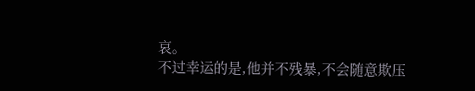哀。
不过幸运的是,他并不残暴,不会随意欺压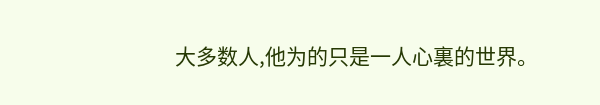大多数人,他为的只是一人心裏的世界。